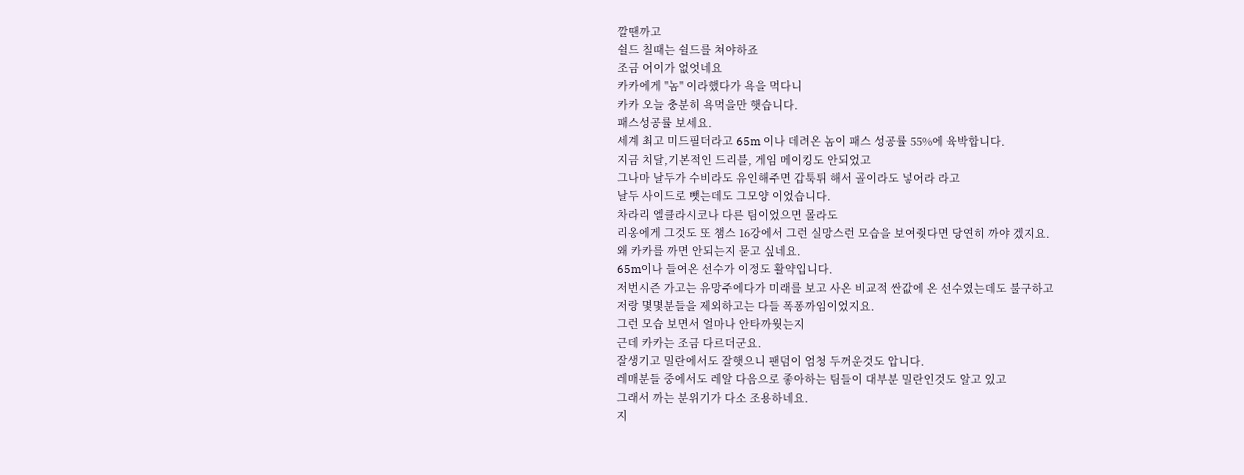깔땐까고
쉴드 칠때는 쉴드를 쳐야하죠
조금 어이가 없엇네요
카카에게 "놈" 이라했다가 욕을 먹다니
카카 오늘 충분히 욕먹을만 햇습니다.
패스성공률 보세요.
세계 최고 미드필더라고 65m 이나 데려온 놈이 패스 성공률 55%에 육박합니다.
지금 치달,기본적인 드리블, 게임 메이킹도 안되었고
그나마 날두가 수비라도 유인해주면 갑툭튀 해서 골이라도 넣어라 라고
날두 사이드로 뺏는데도 그모양 이었습니다.
차라리 엘클라시코나 다른 팀이었으면 몰라도
리옹에게 그것도 또 챔스 16강에서 그런 실망스런 모습을 보여줫다면 당연히 까야 겠지요.
왜 카카를 까면 안되는지 묻고 싶네요.
65m이나 들여온 선수가 이정도 활약입니다.
저번시즌 가고는 유망주에다가 미래를 보고 사온 비교적 싼값에 온 선수였는데도 불구하고
저랑 몇몇분들을 제외하고는 다들 폭퐁까임이었지요.
그런 모습 보면서 얼마나 안타까웟는지
근데 카카는 조금 다르더군요.
잘생기고 밀란에서도 잘햇으니 팬덤이 엄청 두꺼운것도 압니다.
레매분들 중에서도 레알 다음으로 좋아하는 팀들이 대부분 밀란인것도 알고 있고
그래서 까는 분위기가 다소 조용하네요.
지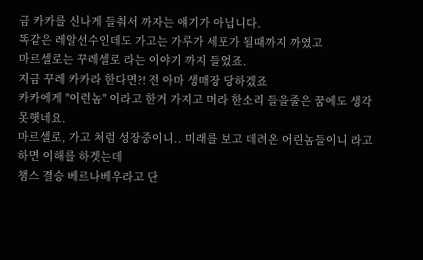금 카카를 신나게 들춰서 까자는 얘기가 아닙니다.
똑같은 레알선수인데도 가고는 가루가 세포가 될때까지 까였고
마르셀로는 꾸레셀로 라는 이야기 까지 들었죠.
지금 꾸레 카카라 한다면?! 전 아마 생매장 당하겠죠
카카에게 "이런놈" 이라고 한거 가지고 머라 한소리 들을줄은 꿈에도 생각 못햇네요.
마르셀로, 가고 처럼 성장중이니.. 미래를 보고 데려온 어린놈들이니 라고 하면 이해를 하겟는데
챔스 결승 베르나베우라고 단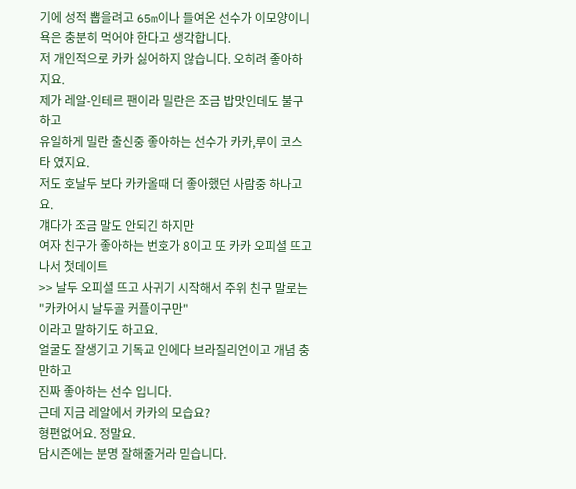기에 성적 뽑을려고 65m이나 들여온 선수가 이모양이니
욕은 충분히 먹어야 한다고 생각합니다.
저 개인적으로 카카 싫어하지 않습니다. 오히려 좋아하지요.
제가 레알-인테르 팬이라 밀란은 조금 밥맛인데도 불구하고
유일하게 밀란 출신중 좋아하는 선수가 카카,루이 코스타 였지요.
저도 호날두 보다 카카올때 더 좋아했던 사람중 하나고요.
걔다가 조금 말도 안되긴 하지만
여자 친구가 좋아하는 번호가 8이고 또 카카 오피셜 뜨고 나서 첫데이트
>> 날두 오피셜 뜨고 사귀기 시작해서 주위 친구 말로는 "카카어시 날두골 커플이구만"
이라고 말하기도 하고요.
얼굴도 잘생기고 기독교 인에다 브라질리언이고 개념 충만하고
진짜 좋아하는 선수 입니다.
근데 지금 레알에서 카카의 모습요?
형편없어요. 정말요.
담시즌에는 분명 잘해줄거라 믿습니다.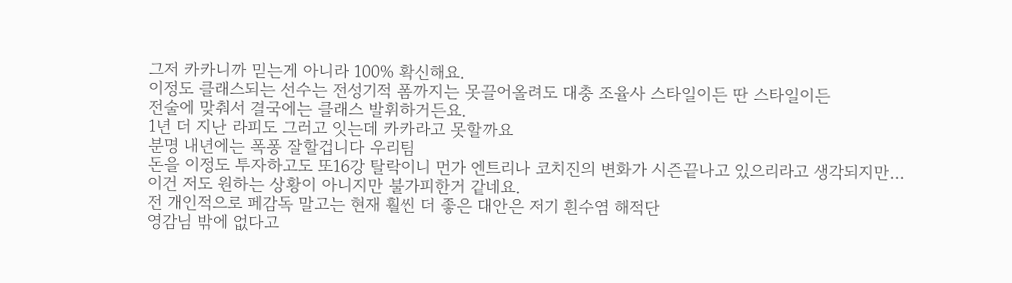그저 카카니까 믿는게 아니라 100% 확신해요.
이정도 클래스되는 선수는 전성기적 폼까지는 못끌어올려도 대충 조율사 스타일이든 딴 스타일이든
전술에 맞춰서 결국에는 클래스 발휘하거든요.
1년 더 지난 라피도 그러고 잇는데 카카라고 못할까요
분명 내년에는 폭퐁 잘할겁니다 우리팀
돈을 이정도 투자하고도 또16강 탈락이니 먼가 엔트리나 코치진의 변화가 시즌끝나고 있으리라고 생각되지만...
이건 저도 원하는 상황이 아니지만 불가피한거 같네요.
전 개인적으로 페감독 말고는 현재 훨씬 더 좋은 대안은 저기 흰수염 해적단
영감님 밖에 없다고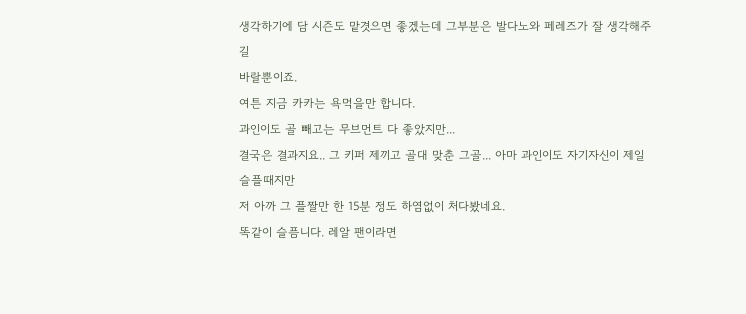생각하기에 담 시즌도 맡겻으면 좋겠는데 그부분은 발다노와 페레즈가 잘 생각해주길
바랄뿐이죠.
여튼 지금 카카는 욕먹을만 합니다.
과인이도 골 빼고는 무브먼트 다 좋았지만...
결국은 결과지요.. 그 키퍼 제끼고 골대 맞춘 그골... 아마 과인이도 자기자신이 제일 슬플때지만
저 아까 그 플짤만 한 15분 정도 하염없이 처다봤네요.
똑같이 슬픔니다. 레알 팬이라면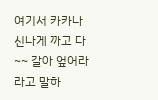여기서 카카나 신나게 까고 다 ~~ 갈아 엎어라 라고 말하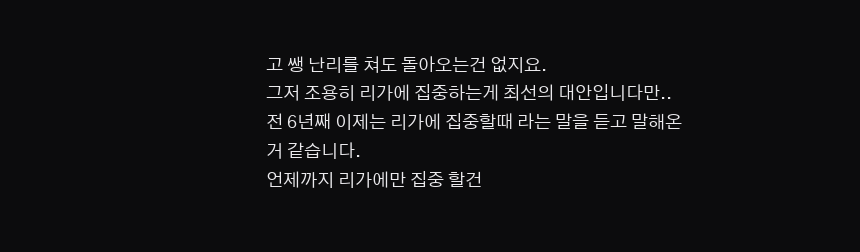고 쌩 난리를 쳐도 돌아오는건 없지요.
그저 조용히 리가에 집중하는게 최선의 대안입니다만..
전 6년째 이제는 리가에 집중할때 라는 말을 듣고 말해온거 같습니다.
언제까지 리가에만 집중 할건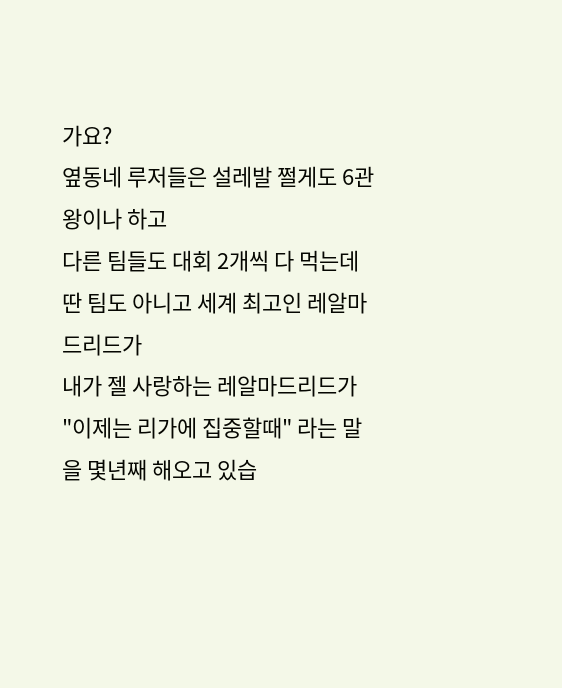가요?
옆동네 루저들은 설레발 쩔게도 6관왕이나 하고
다른 팀들도 대회 2개씩 다 먹는데
딴 팀도 아니고 세계 최고인 레알마드리드가
내가 젤 사랑하는 레알마드리드가
"이제는 리가에 집중할때" 라는 말을 몇년째 해오고 있습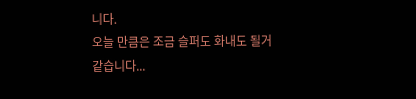니다.
오늘 만큼은 조금 슬퍼도 화내도 될거 같습니다...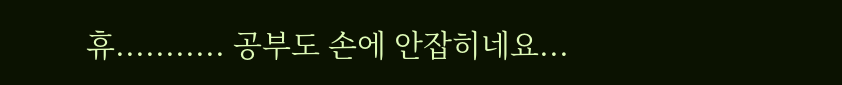휴........... 공부도 손에 안잡히네요...